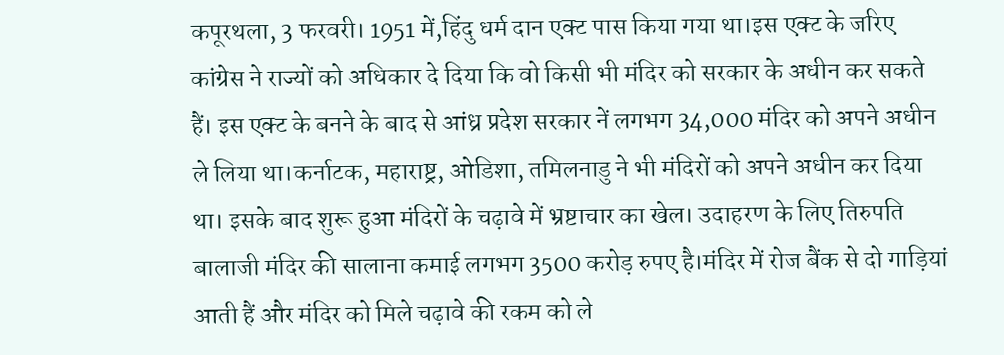कपूरथला, 3 फरवरी। 1951 में,हिंदु धर्म दान एक्ट पास किया गया था।इस एक्ट के जरिए कांग्रेस ने राज्यों को अधिकार दे दिया कि वो किसी भी मंदिर को सरकार के अधीन कर सकते हैं। इस एक्ट के बनने के बाद से आंध्र प्रदेश सरकार नें लगभग 34,000 मंदिर को अपने अधीन ले लिया था।कर्नाटक, महाराष्ट्र, ओडिशा, तमिलनाडु ने भी मंदिरों को अपने अधीन कर दिया था। इसके बाद शुरू हुआ मंदिरों के चढ़ावे में भ्रष्टाचार का खेल। उदाहरण के लिए तिरुपति बालाजी मंदिर की सालाना कमाई लगभग 3500 करोड़ रुपए है।मंदिर में रोज बैंक से दो गाड़ियां आती हैं और मंदिर को मिले चढ़ावे की रकम को ले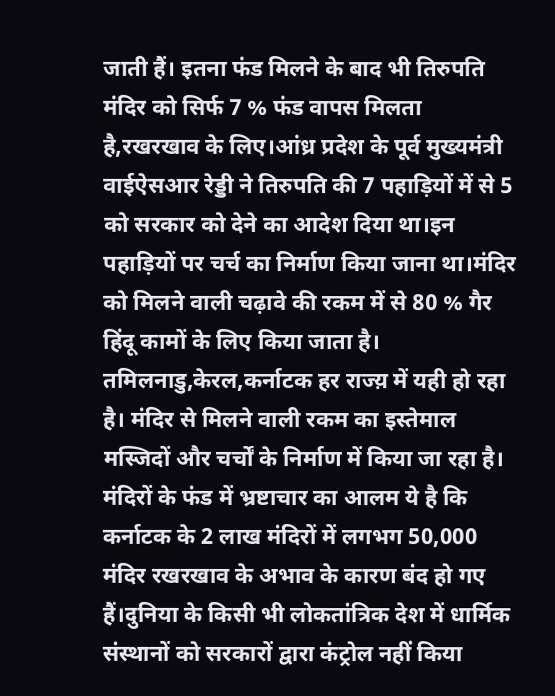जाती हैं। इतना फंड मिलने के बाद भी तिरुपति मंदिर को सिर्फ 7 % फंड वापस मिलता है,रखरखाव के लिए।आंध्र प्रदेश के पूर्व मुख्यमंत्री वाईऐसआर रेड्डी ने तिरुपति की 7 पहाड़ियों में से 5 को सरकार को देने का आदेश दिया था।इन पहाड़ियों पर चर्च का निर्माण किया जाना था।मंदिर को मिलने वाली चढ़ावे की रकम में से 80 % गैर हिंदू कामों के लिए किया जाता है। तमिलनाडु,केरल,कर्नाटक हर राज्य़ में यही हो रहा है। मंदिर से मिलने वाली रकम का इस्तेमाल मस्जिदों और चर्चों के निर्माण में किया जा रहा है। मंदिरों के फंड में भ्रष्टाचार का आलम ये है कि कर्नाटक के 2 लाख मंदिरों में लगभग 50,000 मंदिर रखरखाव के अभाव के कारण बंद हो गए हैं।दुनिया के किसी भी लोकतांत्रिक देश में धार्मिक संस्थानों को सरकारों द्वारा कंट्रोल नहीं किया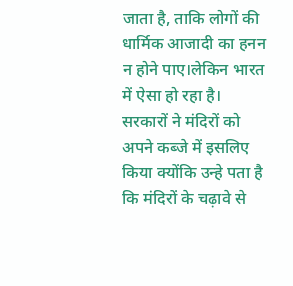जाता है, ताकि लोगों की धार्मिक आजादी का हनन न होने पाए।लेकिन भारत में ऐसा हो रहा है। सरकारों ने मंदिरों को अपने कब्जे में इसलिए किया क्योंकि उन्हे पता है कि मंदिरों के चढ़ावे से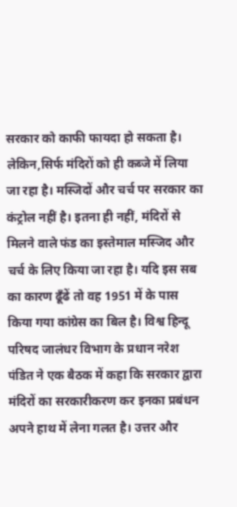सरकार को काफी फायदा हो सकता है। लेकिन,सिर्फ मंदिरों को ही कब्जे में लिया जा रहा है। मस्जिदों और चर्च पर सरकार का कंट्रोल नहीं है। इतना ही नहीं, मंदिरों से मिलने वाले फंड का इस्तेमाल मस्जिद और चर्च के लिए किया जा रहा है। यदि इस सब का कारण ढूँढें तो वह 1951 में के पास किया गया कांग्रेस का बिल है। विश्व हिन्दू परिषद जालंधर विभाग के प्रधान नरेश पंडित ने एक बैठक में कहा कि सरकार द्वारा मंदिरों का सरकारीकरण कर इनका प्रबंधन अपने हाथ में लेना गलत है। उत्तर और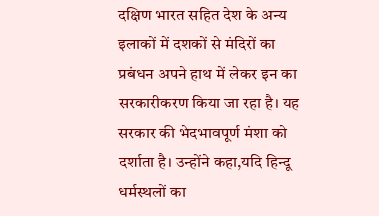दक्षिण भारत सहित देश के अन्य इलाकों में दशकों से मंदिरों का प्रबंधन अपने हाथ में लेकर इन का सरकारीकरण किया जा रहा है। यह सरकार की भेदभावपूर्ण मंशा को दर्शाता है। उन्होंने कहा,यदि हिन्दू धर्मस्थलों का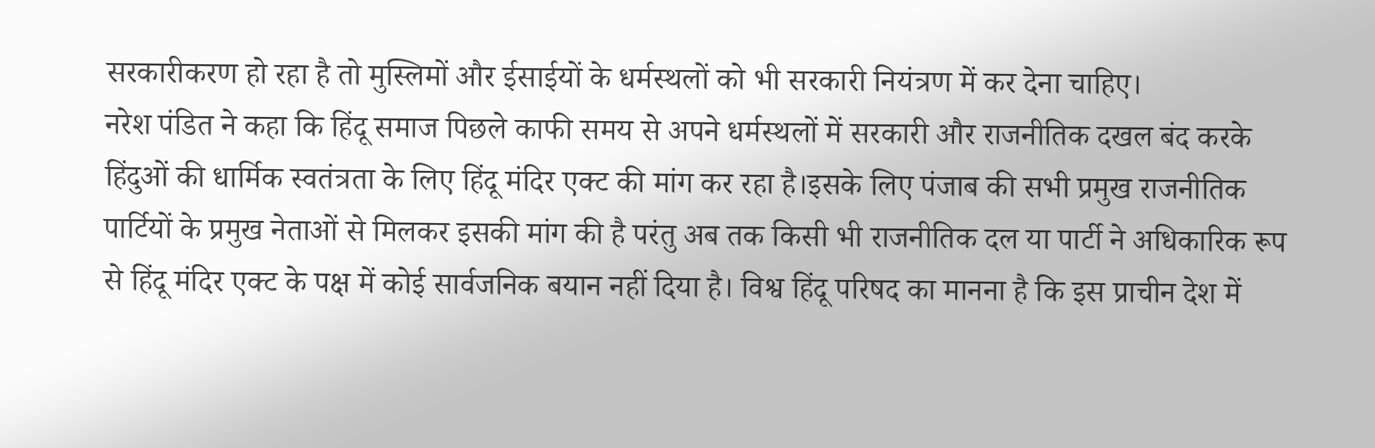सरकारीकरण हो रहा है तो मुस्लिमों और ईसाईयों के धर्मस्थलों को भी सरकारी नियंत्रण में कर देना चाहिए।
नरेश पंडित ने कहा कि हिंदू समाज पिछले काफी समय से अपने धर्मस्थलों में सरकारी और राजनीतिक दखल बंद करके हिंदुओं की धार्मिक स्वतंत्रता के लिए हिंदू मंदिर एक्ट की मांग कर रहा है।इसके लिए पंजाब की सभी प्रमुख राजनीतिक पार्टियों के प्रमुख नेताओं से मिलकर इसकी मांग की है परंतु अब तक किसी भी राजनीतिक दल या पार्टी ने अधिकारिक रूप से हिंदू मंदिर एक्ट के पक्ष में कोई सार्वजनिक बयान नहीं दिया है। विश्व हिंदू परिषद का मानना है कि इस प्राचीन देश में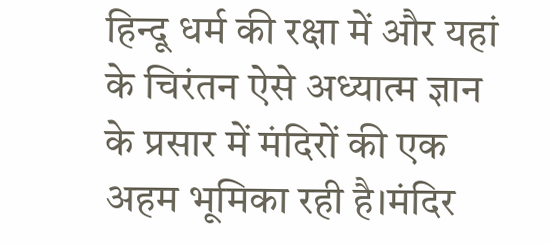हिन्दू धर्म की रक्षा में और यहां के चिरंतन ऐसे अध्यात्म ज्ञान के प्रसार में मंदिरों की एक अहम भूमिका रही है।मंदिर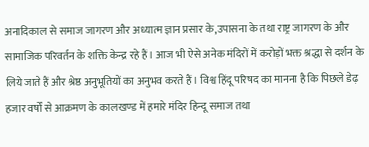अनादिकाल से समाज जागरण और अध्यात्म ज्ञान प्रसार के,उपासना के तथा राष्ट्र जागरण के और सामाजिक परिवर्तन के शक्ति केन्द्र रहे हैं। आज भी ऐसे अनेक मंदिरों में करोड़ों भक्त श्रद्धा से दर्शन के लिये जाते हैं और श्रेष्ठ अनुभूतियों का अनुभव करते हैं। विश्व हिंदू परिषद का मानना है कि पिछले डेढ़ हजार वर्षों से आक्रमण के कालखण्ड में हमारे मंदिर हिन्दू समाज तथा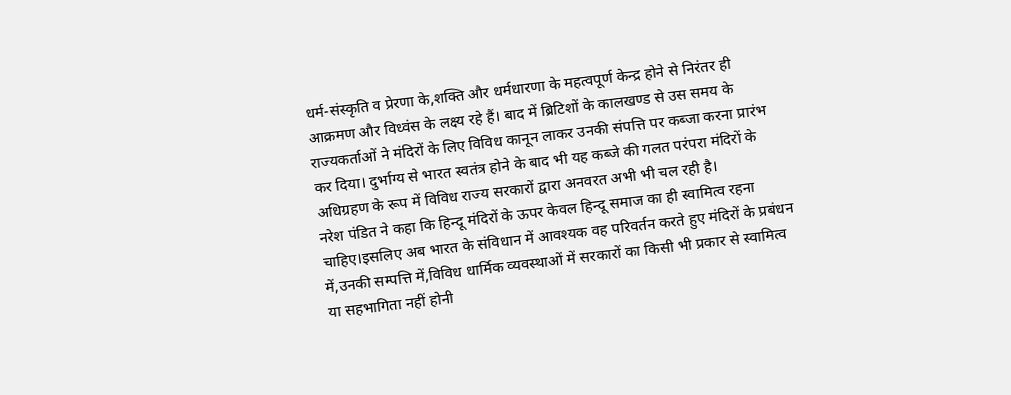धर्म-संस्कृति व प्रेरणा के,शक्ति और धर्मधारणा के महत्वपूर्ण केन्द्र होने से निरंतर ही आक्रमण और विध्वंस के लक्ष्य रहे हैं। बाद में ब्रिटिशों के कालखण्ड से उस समय के राज्यकर्ताओं ने मंदिरों के लिए विविध कानून लाकर उनकी संपत्ति पर कब्जा करना प्रारंभ कर दिया। दुर्भाग्य से भारत स्वतंत्र होने के बाद भी यह कब्जे की गलत परंपरा मंदिरों के अधिग्रहण के रूप में विविध राज्य सरकारों द्वारा अनवरत अभी भी चल रही है।
नरेश पंडित ने कहा कि हिन्दू मंदिरों के ऊपर केवल हिन्दू समाज का ही स्वामित्व रहना चाहिए।इसलिए अब भारत के संविधान में आवश्यक वह परिवर्तन करते हुए मंदिरों के प्रबंधन में,उनकी सम्पत्ति में,विविध धार्मिक व्यवस्थाओं में सरकारों का किसी भी प्रकार से स्वामित्व या सहभागिता नहीं होनी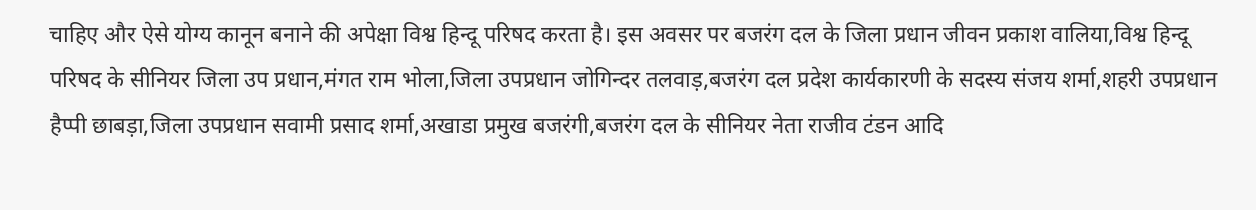चाहिए और ऐसे योग्य कानून बनाने की अपेक्षा विश्व हिन्दू परिषद करता है। इस अवसर पर बजरंग दल के जिला प्रधान जीवन प्रकाश वालिया,विश्व हिन्दू परिषद के सीनियर जिला उप प्रधान,मंगत राम भोला,जिला उपप्रधान जोगिन्दर तलवाड़,बजरंग दल प्रदेश कार्यकारणी के सदस्य संजय शर्मा,शहरी उपप्रधान हैप्पी छाबड़ा,जिला उपप्रधान सवामी प्रसाद शर्मा,अखाडा प्रमुख बजरंगी,बजरंग दल के सीनियर नेता राजीव टंडन आदि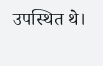उपस्थित थे।